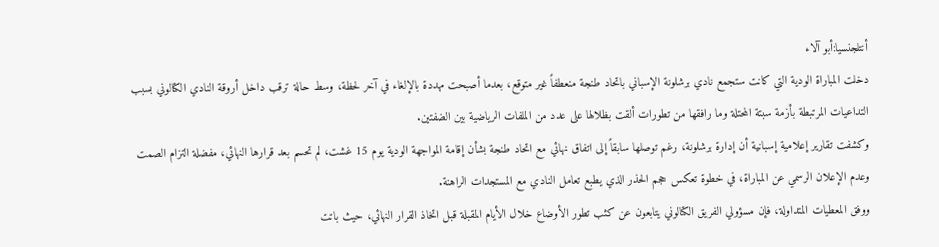أنتلجنسيا:أبو آلاء
دخلت المباراة الودية التي كانت ستجمع نادي برشلونة الإسباني باتحاد طنجة منعطفاً غير متوقع، بعدما أصبحت مهددة بالإلغاء في آخر لحظة، وسط حالة ترقب داخل أروقة النادي الكتالوني بسبب التداعيات المرتبطة بأزمة سبتة المحتلة وما رافقها من تطورات ألقت بظلالها على عدد من الملفات الرياضية بين الضفتين.
وكشفت تقارير إعلامية إسبانية أن إدارة برشلونة، رغم توصلها سابقاً إلى اتفاق نهائي مع اتحاد طنجة بشأن إقامة المواجهة الودية يوم 15 غشت، لم تحسم بعد قرارها النهائي، مفضلة التزام الصمت وعدم الإعلان الرسمي عن المباراة، في خطوة تعكس حجم الحذر الذي يطبع تعامل النادي مع المستجدات الراهنة.
ووفق المعطيات المتداولة، فإن مسؤولي الفريق الكتالوني يتابعون عن كثب تطور الأوضاع خلال الأيام المقبلة قبل اتخاذ القرار النهائي، حيث باتت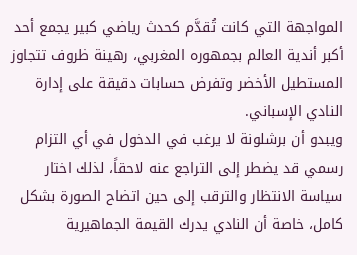المواجهة التي كانت تُقدَّم كحدث رياضي كبير يجمع أحد أكبر أندية العالم بجمهوره المغربي، رهينة ظروف تتجاوز المستطيل الأخضر وتفرض حسابات دقيقة على إدارة النادي الإسباني.
ويبدو أن برشلونة لا يرغب في الدخول في أي التزام رسمي قد يضطر إلى التراجع عنه لاحقاً، لذلك اختار سياسة الانتظار والترقب إلى حين اتضاح الصورة بشكل كامل، خاصة أن النادي يدرك القيمة الجماهيرية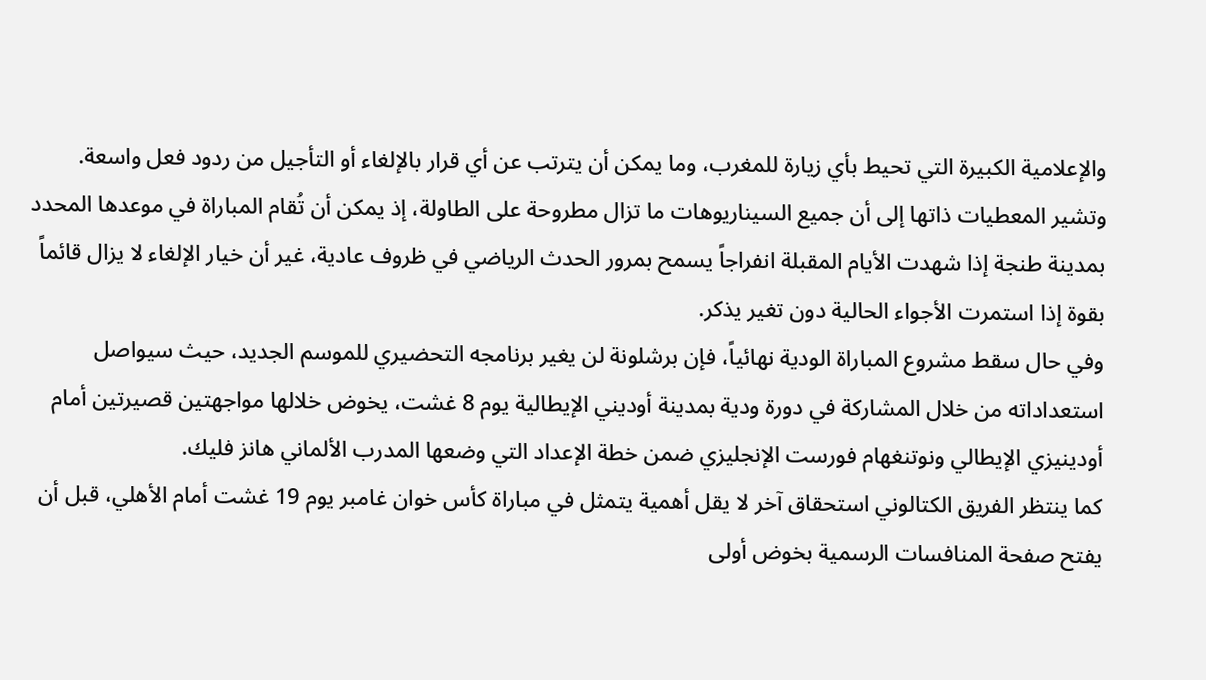والإعلامية الكبيرة التي تحيط بأي زيارة للمغرب، وما يمكن أن يترتب عن أي قرار بالإلغاء أو التأجيل من ردود فعل واسعة.
وتشير المعطيات ذاتها إلى أن جميع السيناريوهات ما تزال مطروحة على الطاولة، إذ يمكن أن تُقام المباراة في موعدها المحدد بمدينة طنجة إذا شهدت الأيام المقبلة انفراجاً يسمح بمرور الحدث الرياضي في ظروف عادية، غير أن خيار الإلغاء لا يزال قائماً بقوة إذا استمرت الأجواء الحالية دون تغير يذكر.
وفي حال سقط مشروع المباراة الودية نهائياً، فإن برشلونة لن يغير برنامجه التحضيري للموسم الجديد، حيث سيواصل استعداداته من خلال المشاركة في دورة ودية بمدينة أوديني الإيطالية يوم 8 غشت، يخوض خلالها مواجهتين قصيرتين أمام أودينيزي الإيطالي ونوتنغهام فورست الإنجليزي ضمن خطة الإعداد التي وضعها المدرب الألماني هانز فليك.
كما ينتظر الفريق الكتالوني استحقاق آخر لا يقل أهمية يتمثل في مباراة كأس خوان غامبر يوم 19 غشت أمام الأهلي، قبل أن يفتح صفحة المنافسات الرسمية بخوض أولى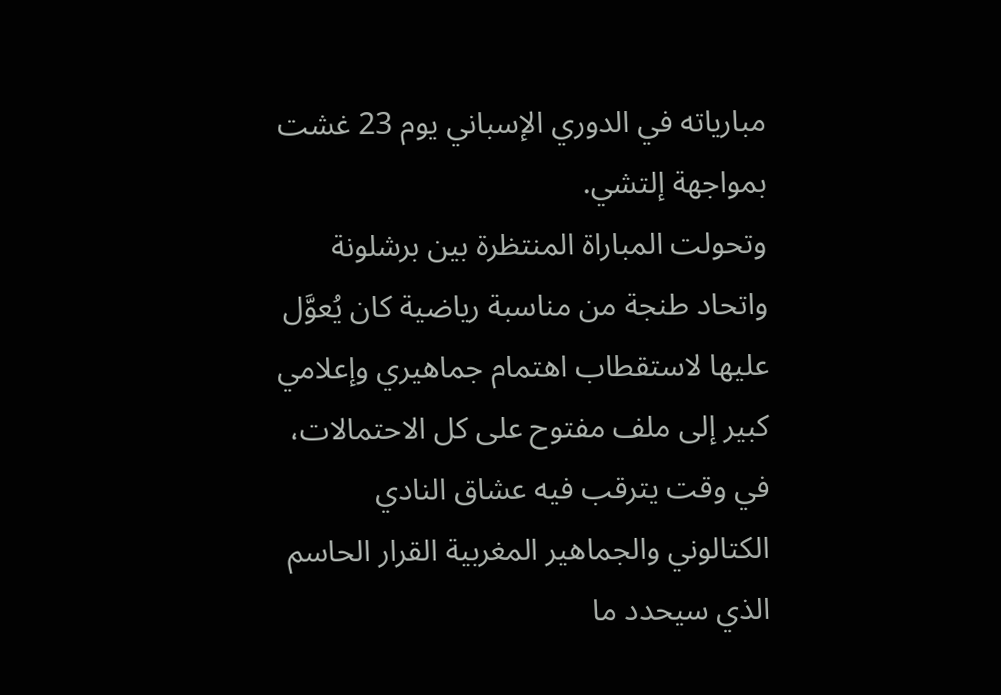مبارياته في الدوري الإسباني يوم 23 غشت بمواجهة إلتشي.
وتحولت المباراة المنتظرة بين برشلونة واتحاد طنجة من مناسبة رياضية كان يُعوَّل عليها لاستقطاب اهتمام جماهيري وإعلامي كبير إلى ملف مفتوح على كل الاحتمالات، في وقت يترقب فيه عشاق النادي الكتالوني والجماهير المغربية القرار الحاسم الذي سيحدد ما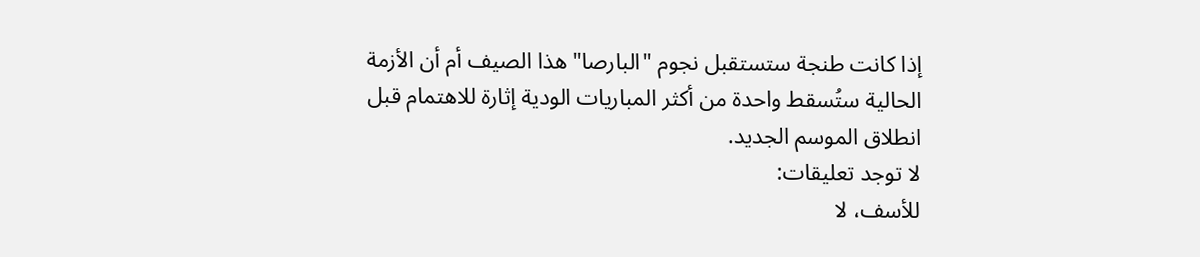إذا كانت طنجة ستستقبل نجوم "البارصا" هذا الصيف أم أن الأزمة الحالية ستُسقط واحدة من أكثر المباريات الودية إثارة للاهتمام قبل انطلاق الموسم الجديد.
لا توجد تعليقات:
للأسف، لا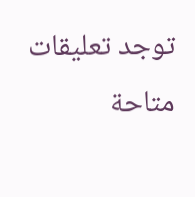توجد تعليقات متاحة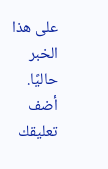على هذا الخبر حاليًا.
أضف تعليقك